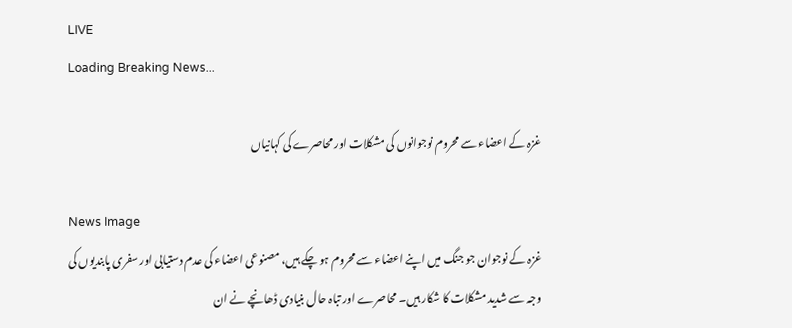LIVE
Loading Breaking News...

غزہ کے اعضاء سے محروم نوجوانوں کی مشکلات اور محاصرے کی کہانیاں

News Image
غزہ کے نوجوان جو جنگ میں اپنے اعضاء سے محروم ہو چکے ہیں، مصنوعی اعضاء کی عدم دستیابی اور سفری پابندیوں کی وجہ سے شدید مشکلات کا شکار ہیں۔ محاصرے اور تباہ حال بنیادی ڈھانچے نے ان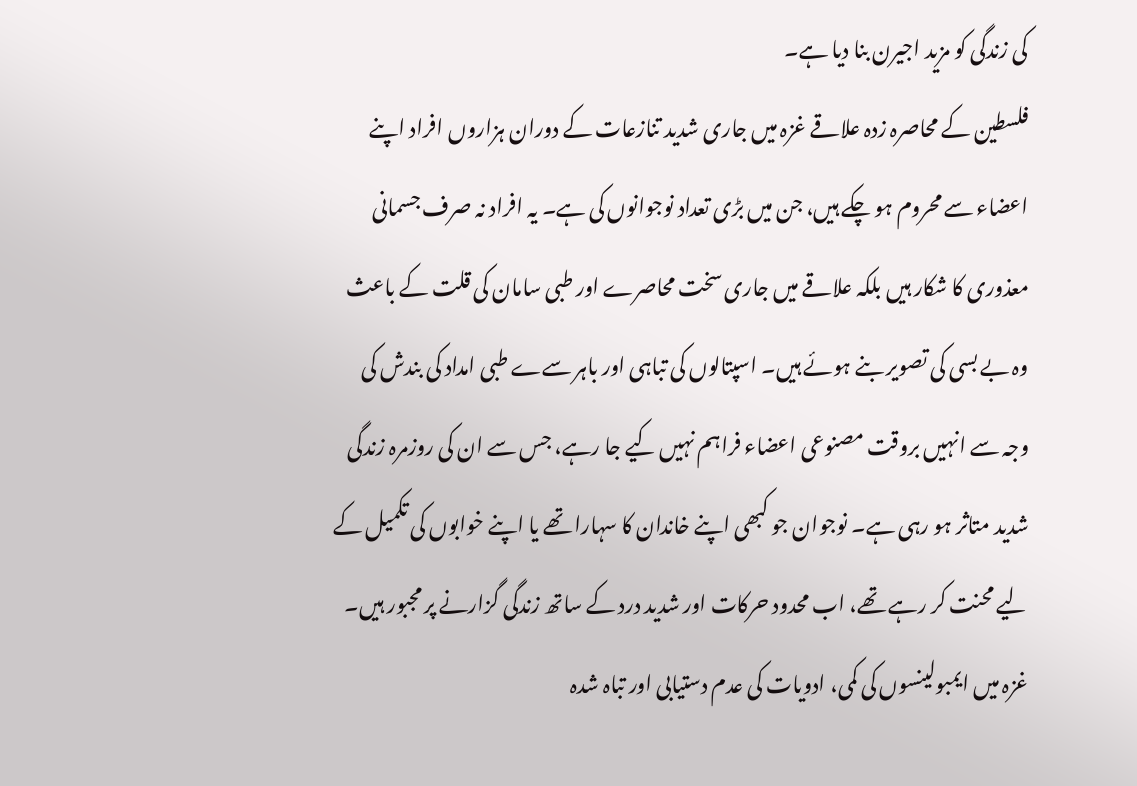کی زندگی کو مزید اجیرن بنا دیا ہے۔
فلسطین کے محاصرہ زدہ علاقے غزہ میں جاری شدید تنازعات کے دوران ہزاروں افراد اپنے اعضاء سے محروم ہو چکے ہیں، جن میں بڑی تعداد نوجوانوں کی ہے۔ یہ افراد نہ صرف جسمانی معذوری کا شکار ہیں بلکہ علاقے میں جاری سخت محاصرے اور طبی سامان کی قلت کے باعث وہ بے بسی کی تصویر بنے ہوئے ہیں۔ اسپتالوں کی تباہی اور باہر سےے طبی امداد کی بندش کی وجہ سے انہیں بروقت مصنوعی اعضاء فراہم نہیں کیے جا رہے، جس سے ان کی روزمرہ زندگی شدید متاثر ہو رہی ہے۔ نوجوان جو کبھی اپنے خاندان کا سہارا تھے یا اپنے خوابوں کی تکمیل کے لیے محنت کر رہے تھے، اب محدود حرکات اور شدید درد کے ساتھ زندگی گزارنے پر مجبور ہیں۔ غزہ میں ایمبولینسوں کی کمی، ادویات کی عدم دستیابی اور تباہ شدہ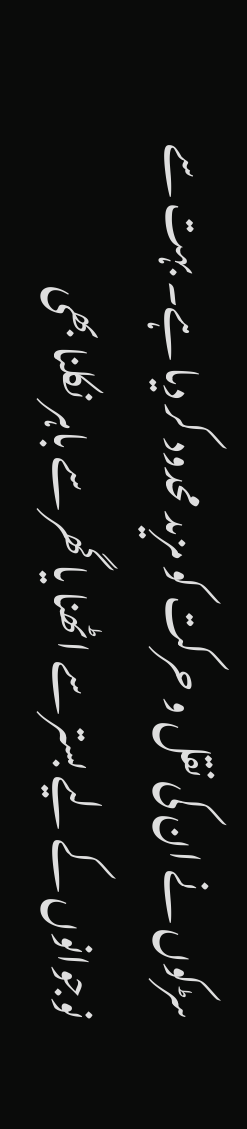سڑکوں نے ان کی نقل و حرکت کو مزید محدود کر دیا ہے۔ بہت سے نوجوانوں کے لیے بستر سے اٹھنا یا گھر سے باہر نکلنا بھی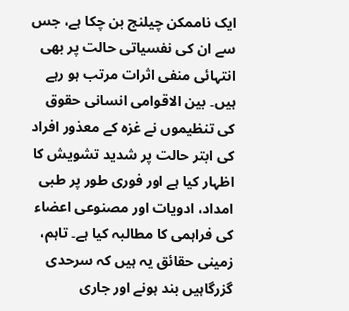ایک ناممکن چیلنج بن چکا ہے، جس سے ان کی نفسیاتی حالت پر بھی انتہائی منفی اثرات مرتب ہو رہے ہیں۔ بین الاقوامی انسانی حقوق کی تنظیموں نے غزہ کے معذور افراد کی ابتر حالت پر شدید تشویش کا اظہار کیا ہے اور فوری طور پر طبی امداد، ادویات اور مصنوعی اعضاء کی فراہمی کا مطالبہ کیا ہے۔ تاہم، زمینی حقائق یہ ہیں کہ سرحدی گزرگاہیں بند ہونے اور جاری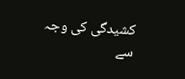کشیدگی کی وجہ سے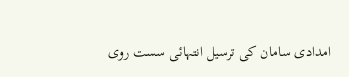امدادی سامان کی ترسیل انتہائی سست روی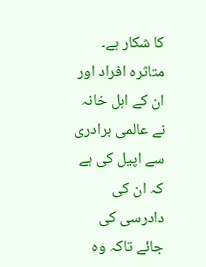کا شکار ہے۔ متاثرہ افراد اور ان کے اہل خانہ نے عالمی برادری سے اپیل کی ہے کہ ان کی دادرسی کی جائے تاکہ وہ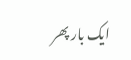ایک بار پھر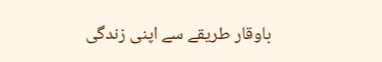باوقار طریقے سے اپنی زندگی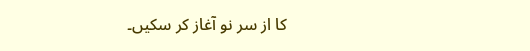کا از سر نو آغاز کر سکیں۔